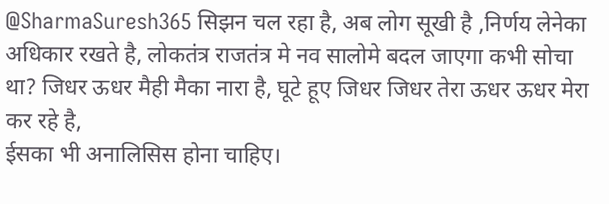@SharmaSuresh365 सिझन चल रहा है, अब लोग सूखी है ,निर्णय लेनेका अधिकार रखते है, लोकतंत्र राजतंत्र मे नव सालोमे बदल जाएगा कभी सोचा था? जिधर ऊधर मैही मैका नारा है, घूटे हूए जिधर जिधर तेरा ऊधर ऊधर मेरा कर रहे है,
ईसका भी अनालिसिस होना चाहिए।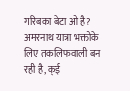गरिबका बेटा ओ है?
अमरनाथ यात्रा भक्तोके लिए तकलिफवाली बन रही है, क्ई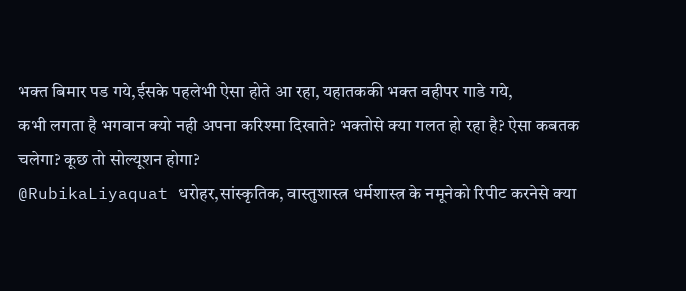भक्त बिमार पड गये,ईसके पहलेभी ऐसा होते आ रहा, यहातककी भक्त वहीपर गाडे गये,
कभी लगता है भगवान क्यो नही अपना करिश्मा दिखाते? भक्तोसे क्या गलत हो रहा है? ऐसा कबतक चलेगा? कूछ तो सोल्यूशन होगा?
@RubikaLiyaquat धरोहर,सांस्कृतिक, वास्तुशास्त्र धर्मशास्त्र के नमूनेको रिपीट करनेसे क्या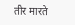तीर मारते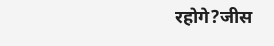रहोगे?जीस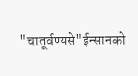"चातूर्वण्यसे"ईन्सानको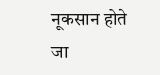नूकसान होते जा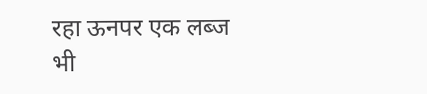रहा ऊनपर एक लब्ज भी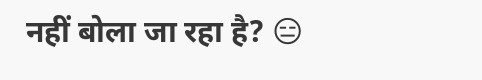नहीं बोला जा रहा है? 😑